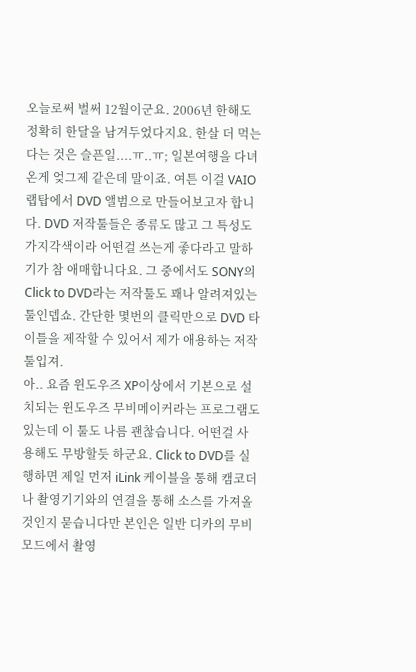오늘로써 벌써 12월이군요. 2006년 한해도 정확히 한달을 남겨두었다지요. 한살 더 먹는다는 것은 슬픈일....ㅠ..ㅠ; 일본여행을 다녀온게 엊그제 같은데 말이죠. 여튼 이걸 VAIO 랩탑에서 DVD 앨범으로 만들어보고자 합니다. DVD 저작툴들은 종류도 많고 그 특성도 가지각색이라 어떤걸 쓰는게 좋다라고 말하기가 참 애매합니다요. 그 중에서도 SONY의 Click to DVD라는 저작툴도 꽤나 알려져있는 툴인뎁쇼. 간단한 몇번의 클릭만으로 DVD 타이틀을 제작할 수 있어서 제가 애용하는 저작툴입져.
아.. 요즘 윈도우즈 XP이상에서 기본으로 설치되는 윈도우즈 무비메이커라는 프로그램도 있는데 이 툴도 나름 괜찮습니다. 어떤걸 사용해도 무방할듯 하군요. Click to DVD를 실행하면 제일 먼저 iLink 케이블을 통해 캠코더나 촬영기기와의 연결을 통해 소스를 가져올것인지 묻습니다만 본인은 일반 디카의 무비모드에서 촬영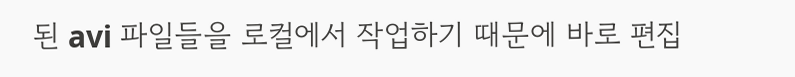된 avi 파일들을 로컬에서 작업하기 때문에 바로 편집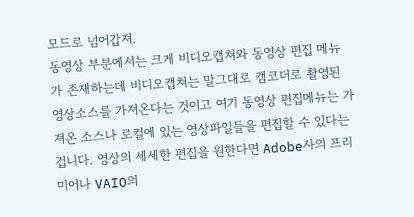모드로 넘어갑져.
동영상 부분에서는 크게 비디오캡쳐와 동영상 편집 메뉴가 존재하는데 비디오캡쳐는 말그대로 캠코더로 촬영된 영상소스를 가져온다는 것이고 여기 동영상 편집메뉴는 가져온 소스나 로컬에 있는 영상파일들을 편집할 수 있다는 겁니다. 영상의 세세한 편집을 원한다면 Adobe사의 프리미어나 VAIO의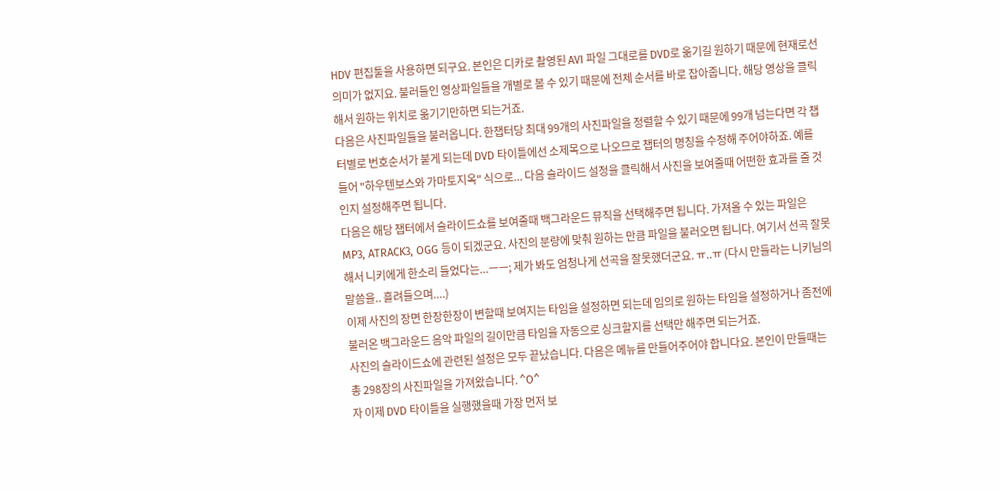HDV 편집툴을 사용하면 되구요. 본인은 디카로 촬영된 AVI 파일 그대로를 DVD로 옮기길 원하기 때문에 현재로선 의미가 없지요. 불러들인 영상파일들을 개별로 볼 수 있기 때문에 전체 순서를 바로 잡아줍니다. 해당 영상을 클릭해서 원하는 위치로 옮기기만하면 되는거죠.
다음은 사진파일들을 불러옵니다. 한챕터당 최대 99개의 사진파일을 정렬할 수 있기 때문에 99개 넘는다면 각 챕터별로 번호순서가 붙게 되는데 DVD 타이틀에선 소제목으로 나오므로 챕터의 명칭을 수정해 주어야하죠. 예를 들어 "하우텐보스와 가마토지옥" 식으로... 다음 슬라이드 설정을 클릭해서 사진을 보여줄때 어떤한 효과를 줄 것인지 설정해주면 됩니다.
다음은 해당 챕터에서 슬라이드쇼를 보여줄때 백그라운드 뮤직을 선택해주면 됩니다. 가져올 수 있는 파일은 MP3, ATRACK3, OGG 등이 되겠군요. 사진의 분량에 맞춰 원하는 만큼 파일을 불러오면 됩니다. 여기서 선곡 잘못해서 니키에게 한소리 들었다는...ㅡㅡ; 제가 봐도 엄청나게 선곡을 잘못했더군요. ㅠ..ㅠ (다시 만들라는 니키님의 말씀을.. 흘려들으며....)
이제 사진의 장면 한장한장이 변할때 보여지는 타임을 설정하면 되는데 임의로 원하는 타임을 설정하거나 좀전에 불러온 백그라운드 음악 파일의 길이만큼 타임을 자동으로 싱크할지를 선택만 해주면 되는거죠.
사진의 슬라이드쇼에 관련된 설정은 모두 끝났습니다. 다음은 메뉴를 만들어주어야 합니다요. 본인이 만들때는 총 298장의 사진파일을 가져왔습니다. ^O^
자 이제 DVD 타이틀을 실행했을때 가장 먼저 보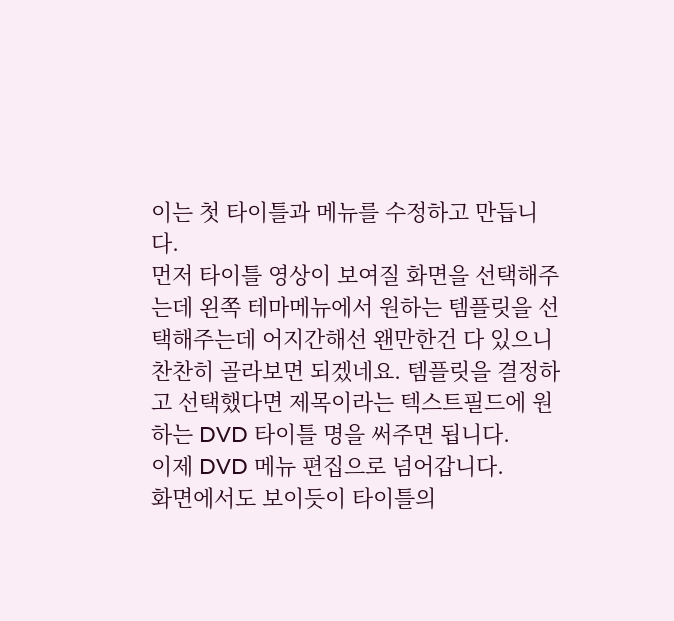이는 첫 타이틀과 메뉴를 수정하고 만듭니다.
먼저 타이틀 영상이 보여질 화면을 선택해주는데 왼쪽 테마메뉴에서 원하는 템플릿을 선택해주는데 어지간해선 왠만한건 다 있으니 찬찬히 골라보면 되겠네요. 템플릿을 결정하고 선택했다면 제목이라는 텍스트필드에 원하는 DVD 타이틀 명을 써주면 됩니다.
이제 DVD 메뉴 편집으로 넘어갑니다.
화면에서도 보이듯이 타이틀의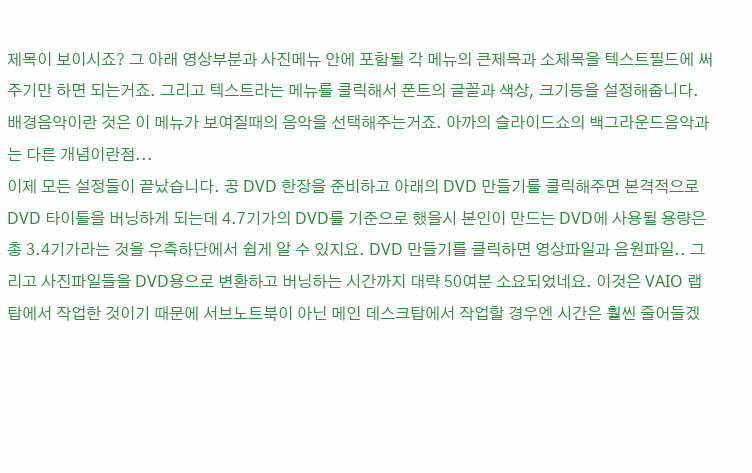제목이 보이시죠? 그 아래 영상부분과 사진메뉴 안에 포함될 각 메뉴의 큰제목과 소제목을 텍스트필드에 써주기만 하면 되는거죠. 그리고 텍스트라는 메뉴를 클릭해서 폰트의 글꼴과 색상, 크기등을 설정해줍니다. 배경음악이란 것은 이 메뉴가 보여질때의 음악을 선택해주는거죠. 아까의 슬라이드쇼의 백그라운드음악과는 다른 개념이란점...
이제 모든 설정들이 끝났습니다. 공 DVD 한장을 준비하고 아래의 DVD 만들기를 클릭해주면 본격적으로 DVD 타이틀을 버닝하게 되는데 4.7기가의 DVD를 기준으로 했을시 본인이 만드는 DVD에 사용될 용량은 총 3.4기가라는 것을 우측하단에서 쉽게 알 수 있지요. DVD 만들기를 클릭하면 영상파일과 음원파일.. 그리고 사진파일들을 DVD용으로 변환하고 버닝하는 시간까지 대략 50여분 소요되었네요. 이것은 VAIO 랩탑에서 작업한 것이기 때문에 서브노트북이 아닌 메인 데스크탑에서 작업할 경우엔 시간은 훨씬 줄어들겠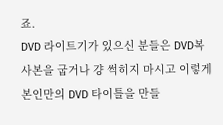죠.
DVD 라이트기가 있으신 분들은 DVD복사본을 굽거나 걍 썩히지 마시고 이렇게 본인만의 DVD 타이틀을 만들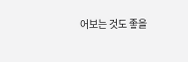어보는 것도 좋을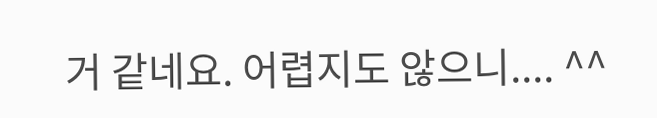거 같네요. 어렵지도 않으니.... ^^